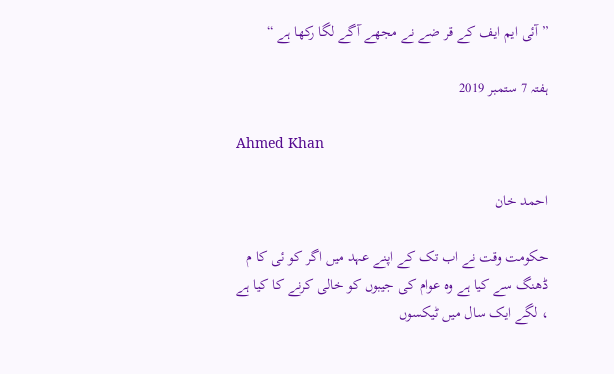” آئی ایم ایف کے قر ضے نے مجھے آگے لگا رکھا ہے “

ہفتہ 7 ستمبر 2019

Ahmed Khan

احمد خان

حکومت وقت نے اب تک کے اپنے عہد میں اگر کو ئی کا م ڈھنگ سے کیا ہے وہ عوام کی جیبوں کو خالی کرنے کا کیا ہے ، لگے ایک سال میں ٹیکسوں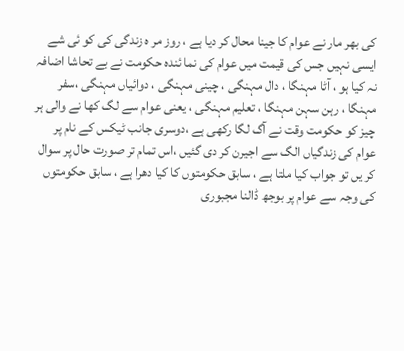کی بھر مار نے عوام کا جینا محال کر دیا ہے ، روز مر ہ زندگی کی کو ئی شے ایسی نہیں جس کی قیمت میں عوام کی نما ئندہ حکومت نے بے تحاشا اضافہ نہ کیا ہو ، آٹا مہنگا ، دال مہنگی ، چینی مہنگی ، دوائیاں مہنگی ،سفر مہنگا ، رہن سہن مہنگا ، تعلیم مہنگی ، یعنی عوام سے لگ کھا نے والی ہر چیز کو حکومت وقت نے آگ لگا رکھی ہے ،دوسری جانب ٹیکس کے نام پر عوام کی زندگیاں الگ سے اجیرن کر دی گئیں ،اس تمام تر صورت حال پر سوال کر یں تو جواب کیا ملتا ہے ، سابق حکومتوں کا کیا دھرا ہے ، سابق حکومتوں کی وجہ سے عوام پر بوجھ ڈالنا مجبوری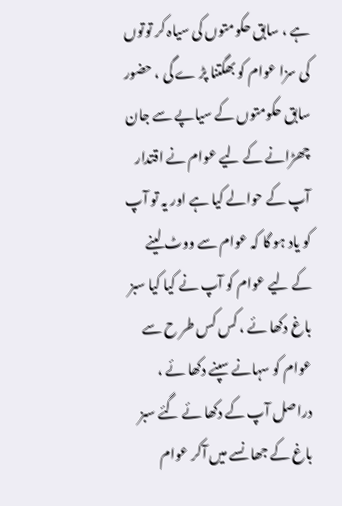ہے ، سابق حکومتوں کی سیاہ کر توتوں کی سزا عوام کو بھگتنا پڑ ے گی ، حضور سابق حکومتوں کے سیاپے سے جان چھڑانے کے لیے عوام نے اقتدار آپ کے حوالے کیا ہے اور یہ تو آپ کو یاد ہو گا کہ عوام سے ووٹ لینے کے لیے عوام کو آپ نے کیا کیا سبز باغ دکھا ئے ، کس کس طر ح سے عوام کو سہانے سپنے دکھا ئے ، دراصل آپ کے دکھا ئے گئے سبز باغ کے جھا نسے میں آکر عوام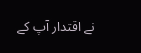نے اقتدار آپ کے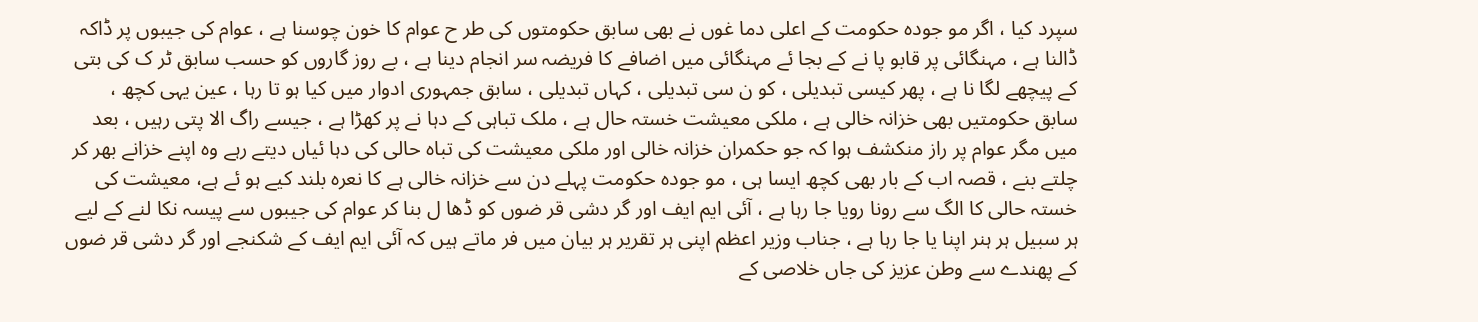سپرد کیا ، اگر مو جودہ حکومت کے اعلی دما غوں نے بھی سابق حکومتوں کی طر ح عوام کا خون چوسنا ہے ، عوام کی جیبوں پر ڈاکہ ڈالنا ہے ، مہنگائی پر قابو پا نے کے بجا ئے مہنگائی میں اضافے کا فریضہ سر انجام دینا ہے ، بے روز گاروں کو حسب سابق ٹر ک کی بتی کے پیچھے لگا نا ہے ، پھر کیسی تبدیلی ، کو ن سی تبدیلی ، کہاں تبدیلی ، سابق جمہوری ادوار میں کیا ہو تا رہا ، عین یہی کچھ ، سابق حکومتیں بھی خزانہ خالی ہے ، ملکی معیشت خستہ حال ہے ، ملک تباہی کے دہا نے پر کھڑا ہے ، جیسے راگ الا پتی رہیں ، بعد میں مگر عوام پر راز منکشف ہوا کہ جو حکمران خزانہ خالی اور ملکی معیشت کی تباہ حالی کی دہا ئیاں دیتے رہے وہ اپنے خزانے بھر کر چلتے بنے ، قصہ اب کے بار بھی کچھ ایسا ہی ، مو جودہ حکومت پہلے دن سے خزانہ خالی ہے کا نعرہ بلند کیے ہو ئے ہے، معیشت کی خستہ حالی کا الگ سے رونا رویا جا رہا ہے ، آئی ایم ایف اور گر دشی قر ضوں کو ڈھا ل بنا کر عوام کی جیبوں سے پیسہ نکا لنے کے لیے ہر سبیل ہر ہنر اپنا یا جا رہا ہے ، جناب وزیر اعظم اپنی ہر تقریر ہر بیان میں فر ماتے ہیں کہ آئی ایم ایف کے شکنجے اور گر دشی قر ضوں کے پھندے سے وطن عزیز کی جاں خلاصی کے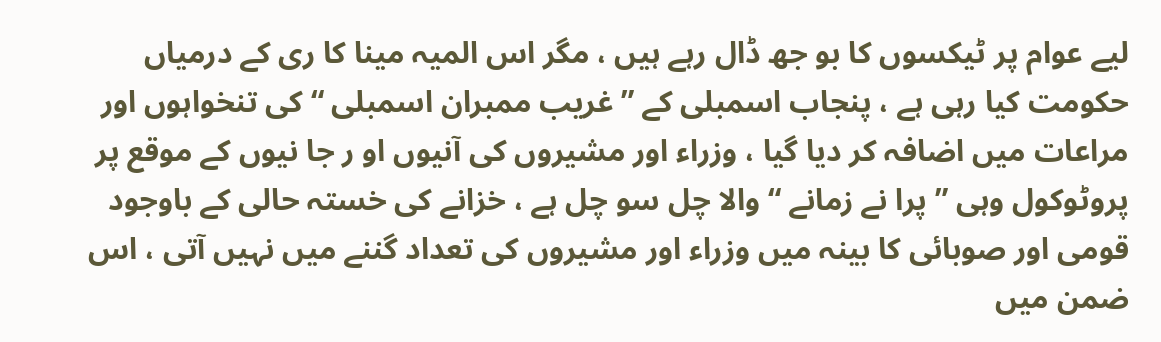لیے عوام پر ٹیکسوں کا بو جھ ڈال رہے ہیں ، مگر اس المیہ مینا کا ری کے درمیاں حکومت کیا رہی ہے ، پنجاب اسمبلی کے ” غریب ممبران اسمبلی “ کی تنخواہوں اور مراعات میں اضافہ کر دیا گیا ، وزراء اور مشیروں کی آنیوں او ر جا نیوں کے موقع پر پروٹوکول وہی ” پرا نے زمانے “ والا چل سو چل ہے ، خزانے کی خستہ حالی کے باوجود قومی اور صوبائی کا بینہ میں وزراء اور مشیروں کی تعداد گننے میں نہیں آتی ، اس ضمن میں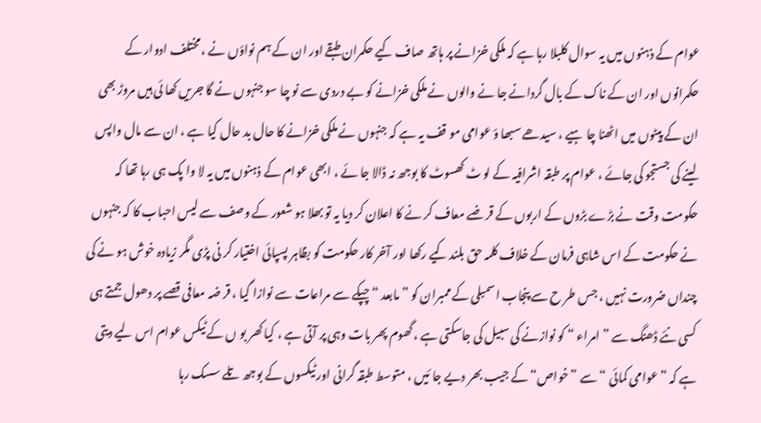عوام کے ذہنوں میں یہ سوال کلبلا رہا ہے کہ ملکی خزانے پر ہاتھ صاف کیے حکمران طبقے اور ان کے ہم نواؤں نے ، مختلف ادوار کے حکمرانوں اور ان کے ناک کے بال گردانے جا نے والوں نے ملکی خزانے کو بے دردی سے نو چا سو جنہوں نے گا جریں کھا ئی ہیں مروڑ بھی ان کے پیٹوں میں اٹھنا چا ہیے ، سیدھے سبھا ؤ عوامی مو قف یہ ہے کہ جنہوں نے ملکی خزانے کا حال بد حال کیا ہے ، ان سے مال واپس لینے کی جستجو کی جائے ، عوام پر طبقہ اشرافیہ کے لو ٹ کھسوٹ کا بوجھ نہ ڈالا جا ئے ، ابھی عوام کے ذہنوں میں یہ لا وا پک ہی رہا تھا کہ حکومت وقت نے بڑے بڑوں کے اربوں کے قر ضے معاف کر نے کا اعلان کر دیا یہ تو بھلا ہو شعور کے وصف سے لیس احباب کا کہ جنہوں نے حکومت کے اس شاہی فرمان کے خلاف کلمہ حق بلند کیے رکھا اور آخر کار حکومت کو بظاہر پسپائی اختیار کر نی پڑی مگر زیادہ خوش ہو نے کی چنداں ضرورت نہیں ، جس طر ح سے پنجاب اسمبلی کے ممبران کو ” مابعد “ چپکے سے مراعات سے نوازا گیا ، قر ضہ معافی قصے پر دھول جمتے ہی کسی نئے ڈھنگ سے ” امراء “ کو نوازنے کی سبیل کی جاسکتی ہے ، گھوم پھر بات وہی پر آتی ہے ، کیا کھر بو ں کے ٹیکس عوام اس لیے دیتی ہے کہ ” عوامی کمائی “ سے ” خواص“ کے جیب بھر دیے جا ئیں ، متوسط طبقہ گرانی اور ٹیکسوں کے بوجھ تلے سسک رہا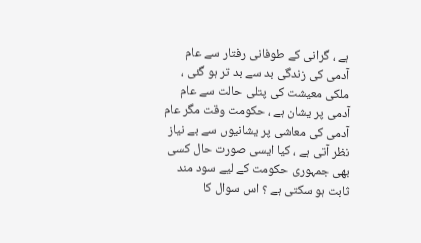ہے ، گرانی کے طوفانی رفتار سے عام آدمی کی زندگی بد سے بد تر ہو گئی ، ملکی معیشت کی پتلی حالت سے عام آدمی پر یشان ہے ، حکومت وقت مگر عام آدمی کی معاشی پر یشانیوں سے بے نیاز نظر آتی ہے ، کیا ایسی صورت حال کسی بھی جمہوری حکومت کے لیے سود مند ثابت ہو سکتی ہے ؟ اس سوال کا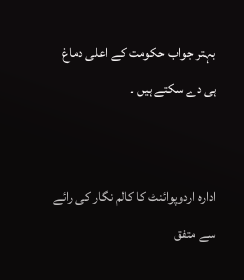بہتر جواب حکومت کے اعلی دماغ ہی دے سکتے ہیں ۔


ادارہ اردوپوائنٹ کا کالم نگار کی رائے سے متفق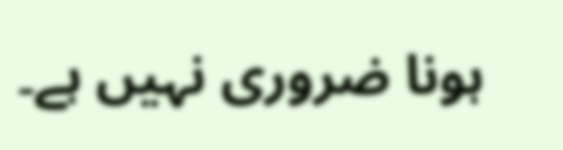ہونا ضروری نہیں ہے۔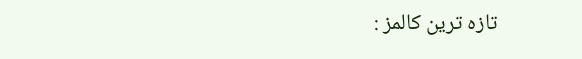تازہ ترین کالمز :